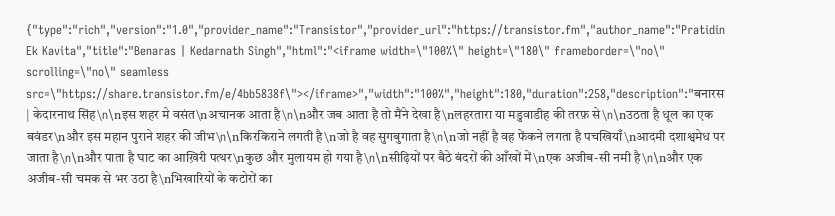{"type":"rich","version":"1.0","provider_name":"Transistor","provider_url":"https://transistor.fm","author_name":"Pratidin Ek Kavita","title":"Benaras | Kedarnath Singh","html":"<iframe width=\"100%\" height=\"180\" frameborder=\"no\" scrolling=\"no\" seamless src=\"https://share.transistor.fm/e/4bb5838f\"></iframe>","width":"100%","height":180,"duration":258,"description":"बनारस | केदारनाथ सिंह\n\nइस शहर मे वसंत\nअचानक आता है\n\nऔर जब आता है तो मैंने देखा है\nलहरतारा या मडुवाडीह की तरफ़ से\n\nउठता है धूल का एक बवंडर\nऔर इस महान पुराने शहर की जीभ\n\nकिरकिराने लगती है\nजो है वह सुगबुगाता है\n\nजो नहीं है वह फेंकने लगता है पचखियाँ\nआदमी दशाश्वमेध पर जाता है\n\nऔर पाता है घाट का आख़िरी पत्थर\nकुछ और मुलायम हो गया है\n\nसीढ़ियों पर बैठे बंदरों की आँखों में\nएक अजीब-सी नमी है\n\nऔर एक अजीब-सी चमक से भर उठा है\nभिखारियों के कटोरों का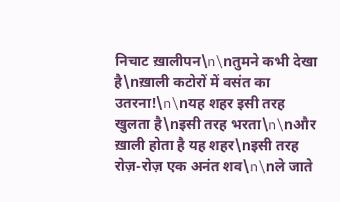निचाट ख़ालीपन\n\nतुमने कभी देखा है\nख़ाली कटोरों में वसंत का उतरना!\n\nयह शहर इसी तरह खुलता है\nइसी तरह भरता\n\nऔर ख़ाली होता है यह शहर\nइसी तरह रोज़-रोज़ एक अनंत शव\n\nले जाते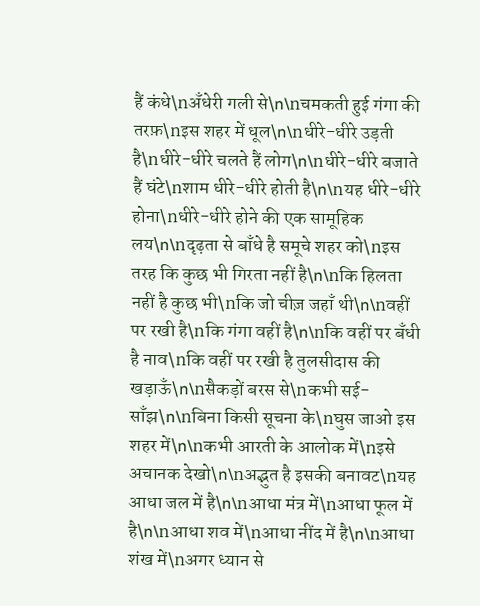हैं कंधे\nअँधेरी गली से\n\nचमकती हुई गंगा की तरफ़\nइस शहर में धूल\n\nधीरे-धीरे उड़ती है\nधीरे-धीरे चलते हैं लोग\n\nधीरे-धीरे बजाते हैं घंटे\nशाम धीरे-धीरे होती है\n\nयह धीरे-धीरे होना\nधीरे-धीरे होने की एक सामूहिक लय\n\nदृढ़ता से बाँधे है समूचे शहर को\nइस तरह कि कुछ भी गिरता नहीं है\n\nकि हिलता नहीं है कुछ भी\nकि जो चीज़ जहाँ थी\n\nवहीं पर रखी है\nकि गंगा वहीं है\n\nकि वहीं पर बँधी है नाव\nकि वहीं पर रखी है तुलसीदास की खड़ाऊँ\n\nसैकड़ों बरस से\nकभी सई-साँझ\n\nबिना किसी सूचना के\nघुस जाओ इस शहर में\n\nकभी आरती के आलोक में\nइसे अचानक देखो\n\nअद्भुत है इसकी बनावट\nयह आधा जल में है\n\nआधा मंत्र में\nआधा फूल में है\n\nआधा शव में\nआधा नींद में है\n\nआधा शंख में\nअगर ध्यान से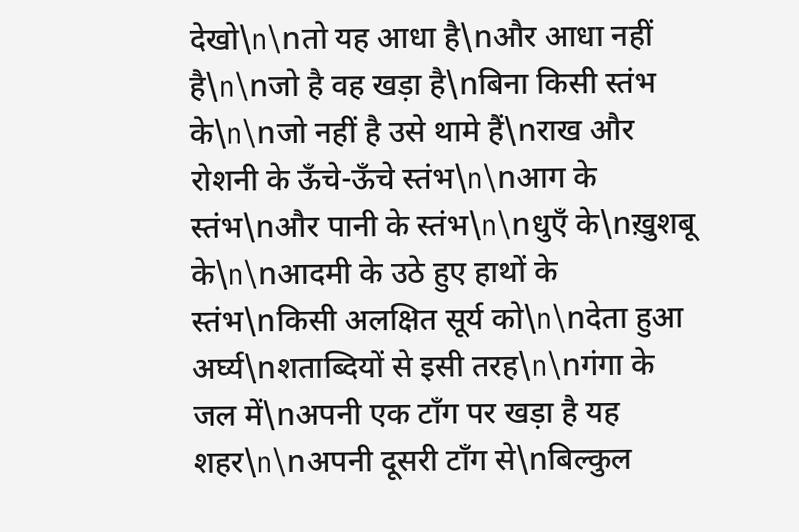देखो\n\nतो यह आधा है\nऔर आधा नहीं है\n\nजो है वह खड़ा है\nबिना किसी स्तंभ के\n\nजो नहीं है उसे थामे हैं\nराख और रोशनी के ऊँचे-ऊँचे स्तंभ\n\nआग के स्तंभ\nऔर पानी के स्तंभ\n\nधुएँ के\nख़ुशबू के\n\nआदमी के उठे हुए हाथों के स्तंभ\nकिसी अलक्षित सूर्य को\n\nदेता हुआ अर्घ्य\nशताब्दियों से इसी तरह\n\nगंगा के जल में\nअपनी एक टाँग पर खड़ा है यह शहर\n\nअपनी दूसरी टाँग से\nबिल्कुल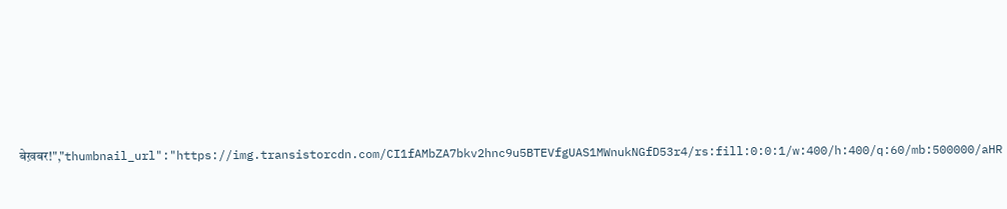बेख़बर!","thumbnail_url":"https://img.transistorcdn.com/CI1fAMbZA7bkv2hnc9u5BTEVfgUAS1MWnukNGfD53r4/rs:fill:0:0:1/w:400/h:400/q:60/mb:500000/aHR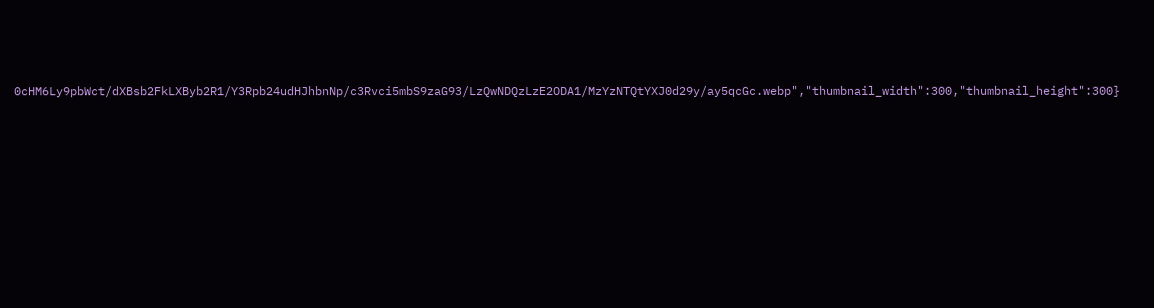0cHM6Ly9pbWct/dXBsb2FkLXByb2R1/Y3Rpb24udHJhbnNp/c3Rvci5mbS9zaG93/LzQwNDQzLzE2ODA1/MzYzNTQtYXJ0d29y/ay5qcGc.webp","thumbnail_width":300,"thumbnail_height":300}